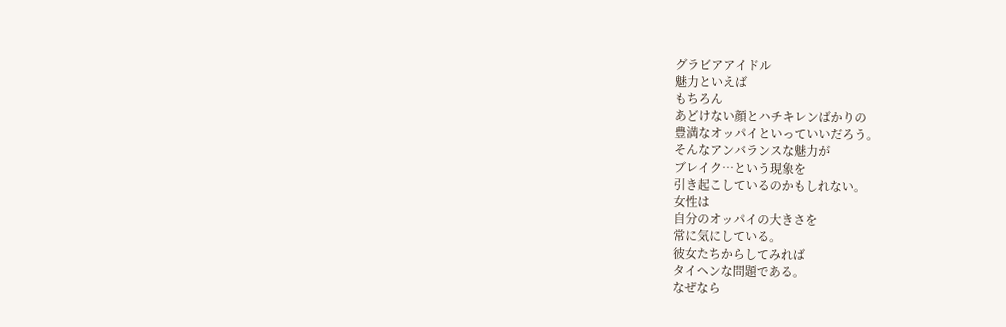グラビアアイドル
魅力といえば
もちろん
あどけない顔とハチキレンばかりの
豊満なオッパイといっていいだろう。
そんなアンバランスな魅力が
ブレイク…という現象を
引き起こしているのかもしれない。
女性は
自分のオッパイの大きさを
常に気にしている。
彼女たちからしてみれば
タイヘンな問題である。
なぜなら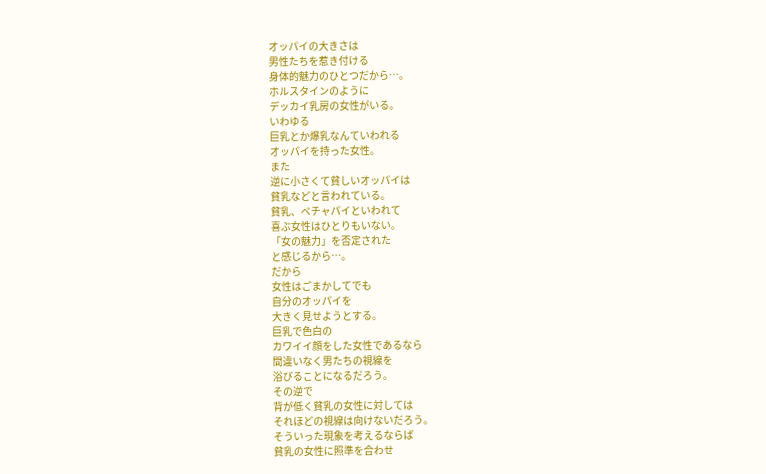オッパイの大きさは
男性たちを惹き付ける
身体的魅力のひとつだから…。
ホルスタインのように
デッカイ乳房の女性がいる。
いわゆる
巨乳とか爆乳なんていわれる
オッパイを持った女性。
また
逆に小さくて貧しいオッパイは
貧乳などと言われている。
貧乳、ペチャパイといわれて
喜ぶ女性はひとりもいない。
「女の魅力」を否定された
と感じるから…。
だから
女性はごまかしてでも
自分のオッパイを
大きく見せようとする。
巨乳で色白の
カワイイ顔をした女性であるなら
間違いなく男たちの視線を
浴びることになるだろう。
その逆で
背が低く貧乳の女性に対しては
それほどの視線は向けないだろう。
そういった現象を考えるならば
貧乳の女性に照準を合わせ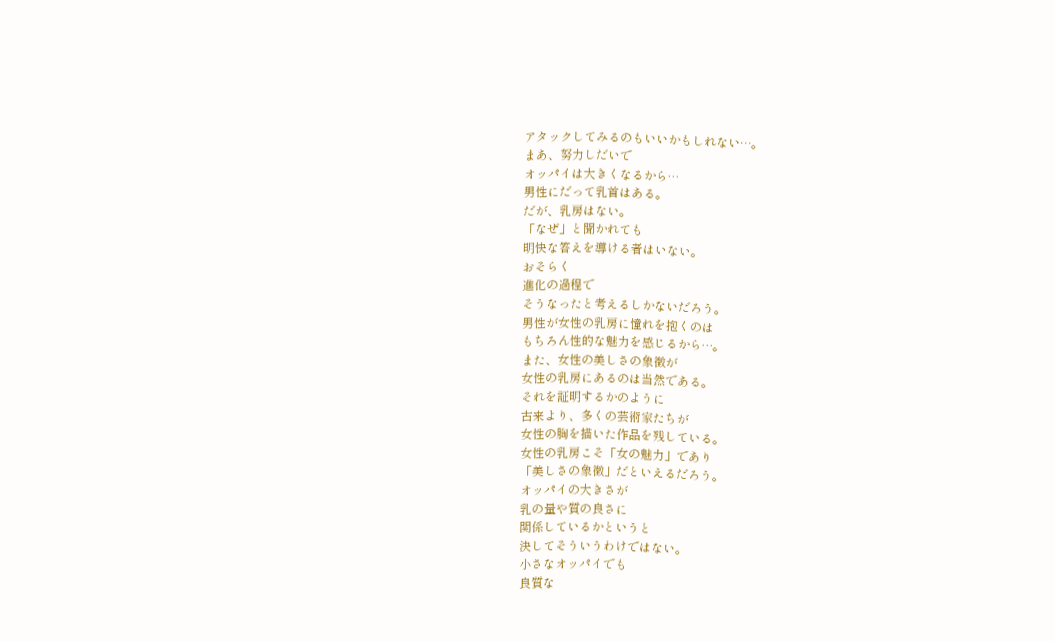アタックしてみるのもいいかもしれない…。
まあ、努力しだいで
オッパイは大きくなるから…
男性にだって乳首はある。
だが、乳房はない。
「なぜ」と聞かれても
明快な答えを導ける者はいない。
おそらく
進化の過程で
そうなったと考えるしかないだろう。
男性が女性の乳房に憧れを抱くのは
もちろん性的な魅力を感じるから…。
また、女性の美しさの象徴が
女性の乳房にあるのは当然である。
それを証明するかのように
古来より、多くの芸術家たちが
女性の胸を描いた作品を残している。
女性の乳房こそ「女の魅力」であり
「美しさの象徴」だといえるだろう。
オッパイの大きさが
乳の量や質の良さに
関係しているかというと
決してそういうわけではない。
小さなオッパイでも
良質な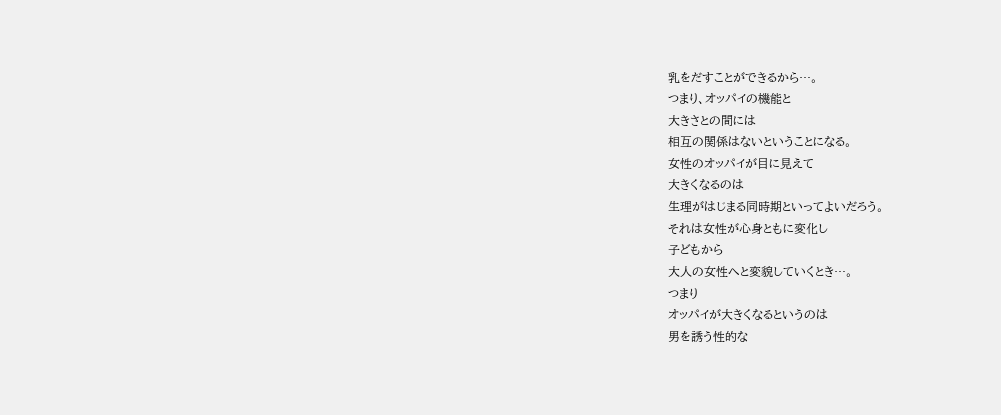乳をだすことができるから…。
つまり、オッパイの機能と
大きさとの間には
相互の関係はないということになる。
女性のオッパイが目に見えて
大きくなるのは
生理がはじまる同時期といってよいだろう。
それは女性が心身ともに変化し
子どもから
大人の女性へと変貌していくとき…。
つまり
オッパイが大きくなるというのは
男を誘う性的な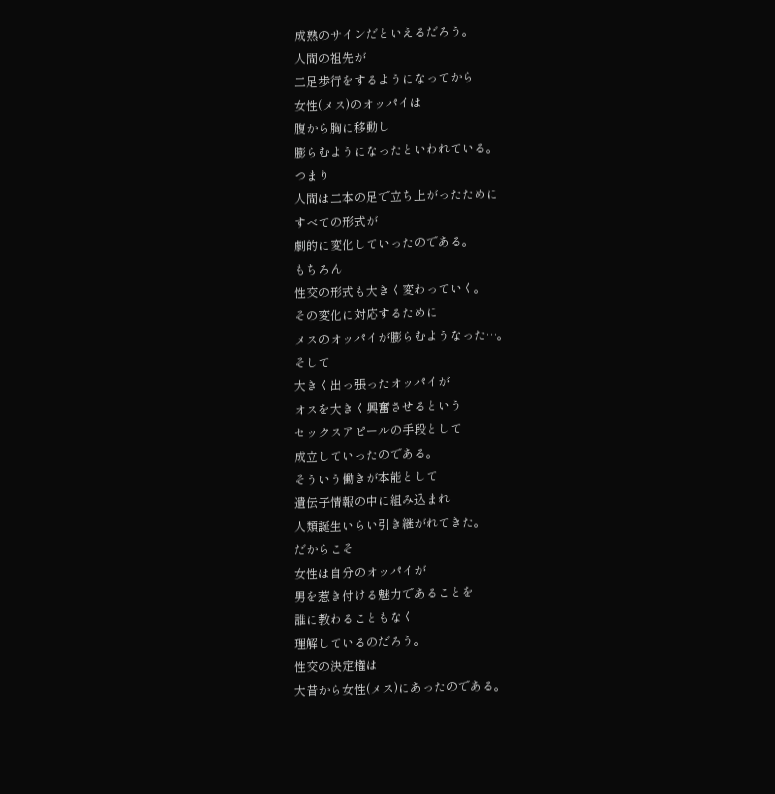成熟のサインだといえるだろう。
人間の祖先が
二足歩行をするようになってから
女性(メス)のオッパイは
腹から胸に移動し
膨らむようになったといわれている。
つまり
人間は二本の足で立ち上がったために
すべての形式が
劇的に変化していったのである。
もちろん
性交の形式も大きく変わっていく。
その変化に対応するために
メスのオッパイが膨らむようなった…。
そして
大きく出っ張ったオッパイが
オスを大きく興奮させるという
セックスアピールの手段として
成立していったのである。
そういう働きが本能として
遺伝子情報の中に組み込まれ
人類誕生いらい引き継がれてきた。
だからこそ
女性は自分のオッパイが
男を惹き付ける魅力であることを
誰に教わることもなく
理解しているのだろう。
性交の決定権は
大昔から女性(メス)にあったのである。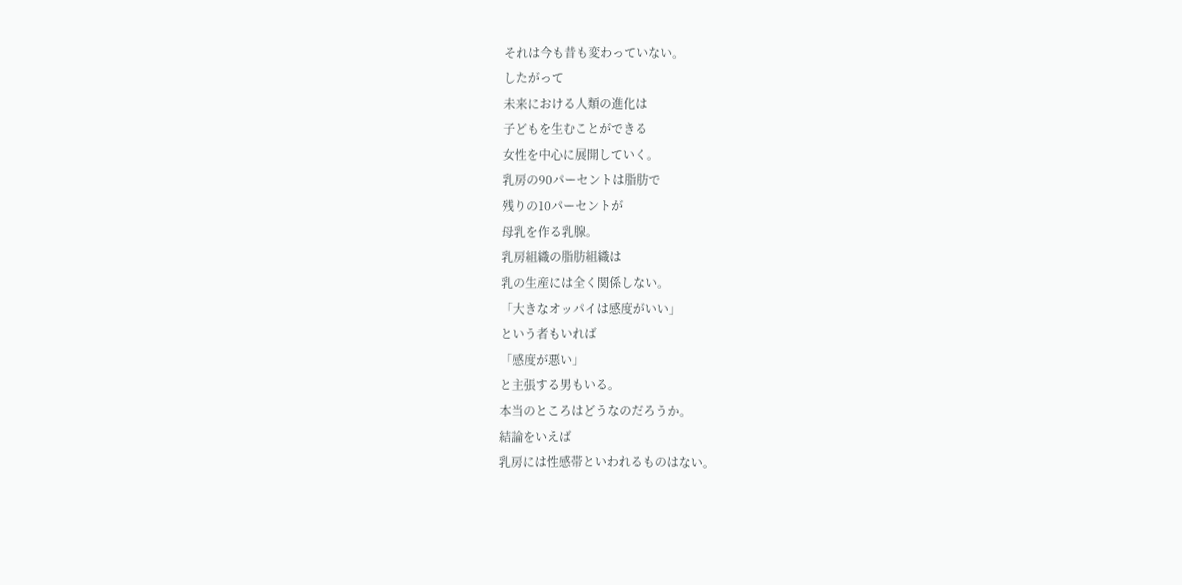それは今も昔も変わっていない。
したがって
未来における人類の進化は
子どもを生むことができる
女性を中心に展開していく。
乳房の90パーセントは脂肪で
残りの10パーセントが
母乳を作る乳腺。
乳房組織の脂肪組織は
乳の生産には全く関係しない。
「大きなオッパイは感度がいい」
という者もいれば
「感度が悪い」
と主張する男もいる。
本当のところはどうなのだろうか。
結論をいえば
乳房には性感帯といわれるものはない。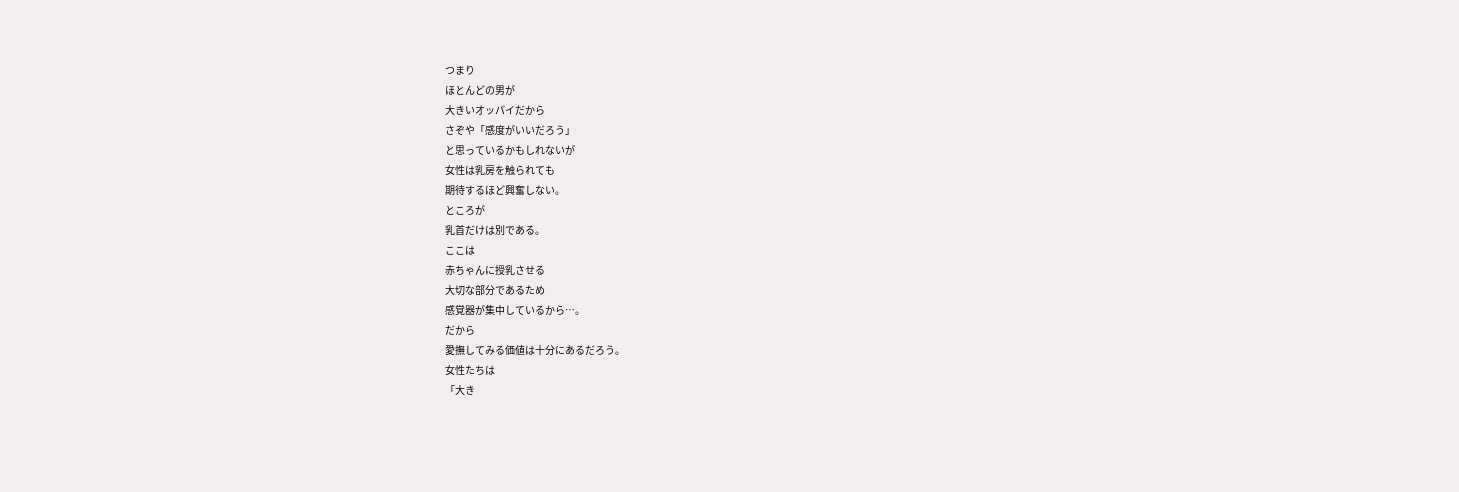つまり
ほとんどの男が
大きいオッパイだから
さぞや「感度がいいだろう」
と思っているかもしれないが
女性は乳房を触られても
期待するほど興奮しない。
ところが
乳首だけは別である。
ここは
赤ちゃんに授乳させる
大切な部分であるため
感覚器が集中しているから…。
だから
愛撫してみる価値は十分にあるだろう。
女性たちは
「大き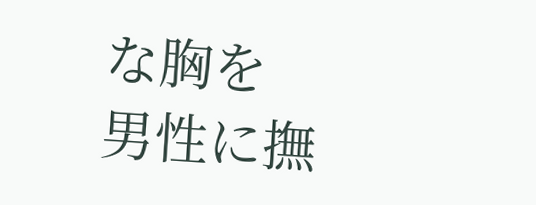な胸を
男性に撫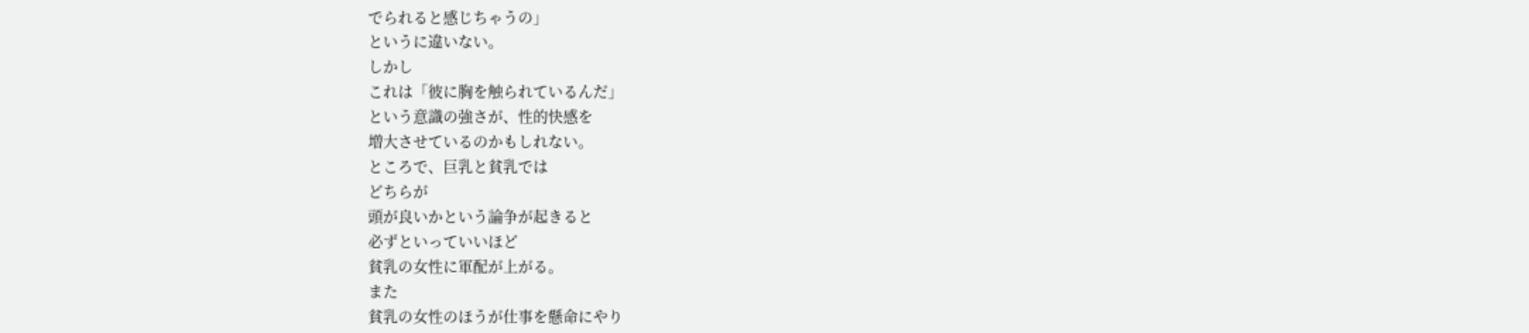でられると感じちゃうの」
というに違いない。
しかし
これは「彼に胸を触られているんだ」
という意識の強さが、性的快感を
増大させているのかもしれない。
ところで、巨乳と貧乳では
どちらが
頭が良いかという論争が起きると
必ずといっていいほど
貧乳の女性に軍配が上がる。
また
貧乳の女性のほうが仕事を懸命にやり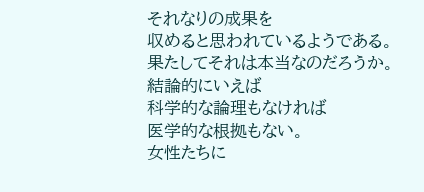それなりの成果を
収めると思われているようである。
果たしてそれは本当なのだろうか。
結論的にいえば
科学的な論理もなければ
医学的な根拠もない。
女性たちに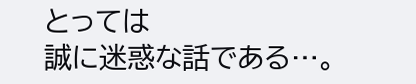とっては
誠に迷惑な話である…。